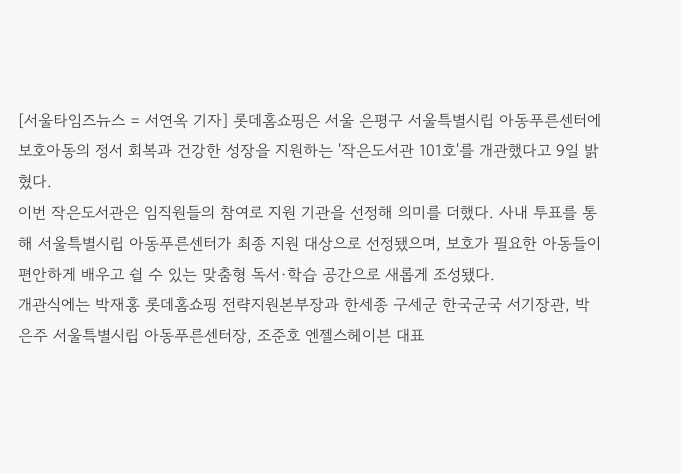[서울타임즈뉴스 = 서연옥 기자] 롯데홈쇼핑은 서울 은평구 서울특별시립 아동푸른센터에 보호아동의 정서 회복과 건강한 성장을 지원하는 '작은도서관 101호'를 개관했다고 9일 밝혔다.
이번 작은도서관은 임직원들의 참여로 지원 기관을 선정해 의미를 더했다. 사내 투표를 통해 서울특별시립 아동푸른센터가 최종 지원 대상으로 선정됐으며, 보호가 필요한 아동들이 편안하게 배우고 쉴 수 있는 맞춤형 독서·학습 공간으로 새롭게 조성됐다.
개관식에는 박재홍 롯데홈쇼핑 전략지원본부장과 한세종 구세군 한국군국 서기장관, 박은주 서울특별시립 아동푸른센터장, 조준호 엔젤스헤이븐 대표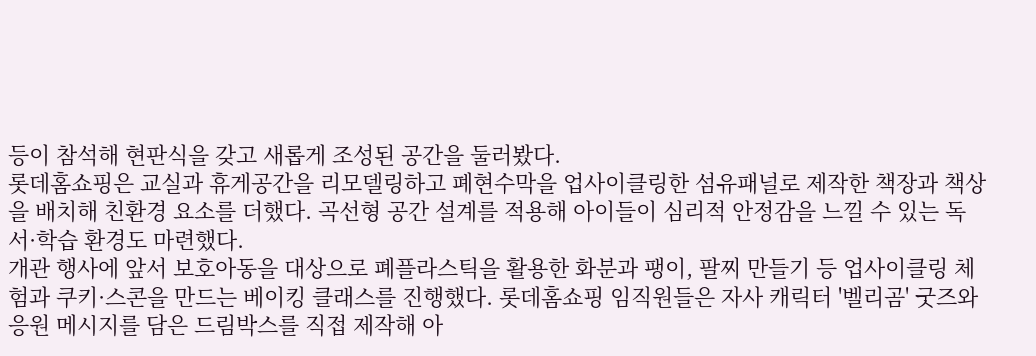등이 참석해 현판식을 갖고 새롭게 조성된 공간을 둘러봤다.
롯데홈쇼핑은 교실과 휴게공간을 리모델링하고 폐현수막을 업사이클링한 섬유패널로 제작한 책장과 책상을 배치해 친환경 요소를 더했다. 곡선형 공간 설계를 적용해 아이들이 심리적 안정감을 느낄 수 있는 독서·학습 환경도 마련했다.
개관 행사에 앞서 보호아동을 대상으로 폐플라스틱을 활용한 화분과 팽이, 팔찌 만들기 등 업사이클링 체험과 쿠키·스콘을 만드는 베이킹 클래스를 진행했다. 롯데홈쇼핑 임직원들은 자사 캐릭터 '벨리곰' 굿즈와 응원 메시지를 담은 드림박스를 직접 제작해 아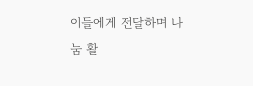이들에게 전달하며 나눔 활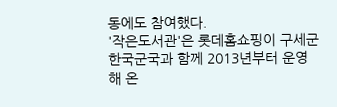동에도 참여했다.
'작은도서관'은 롯데홈쇼핑이 구세군 한국군국과 함께 2013년부터 운영해 온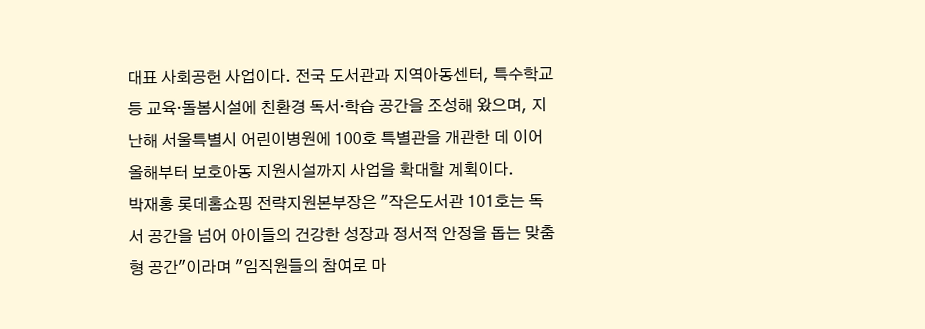대표 사회공헌 사업이다. 전국 도서관과 지역아동센터, 특수학교 등 교육·돌봄시설에 친환경 독서·학습 공간을 조성해 왔으며, 지난해 서울특별시 어린이병원에 100호 특별관을 개관한 데 이어 올해부터 보호아동 지원시설까지 사업을 확대할 계획이다.
박재홍 롯데홈쇼핑 전략지원본부장은 "작은도서관 101호는 독서 공간을 넘어 아이들의 건강한 성장과 정서적 안정을 돕는 맞춤형 공간"이라며 "임직원들의 참여로 마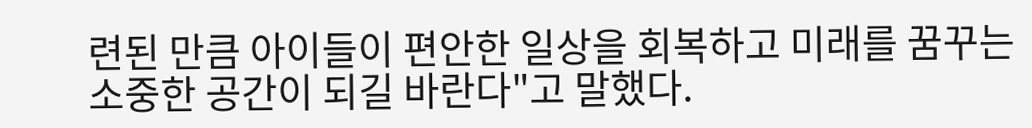련된 만큼 아이들이 편안한 일상을 회복하고 미래를 꿈꾸는 소중한 공간이 되길 바란다"고 말했다.